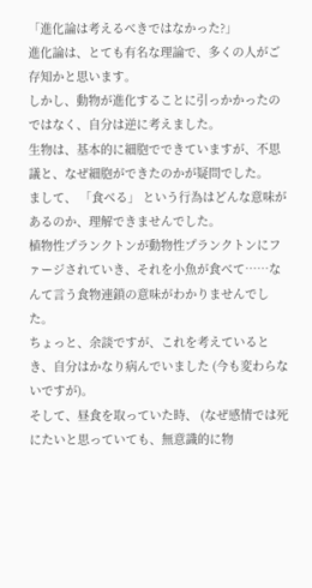「進化論は考えるべきではなかった?」
進化論は、とても有名な理論で、多くの人がご存知かと思います。
しかし、動物が進化することに引っかかったのではなく、自分は逆に考えました。
生物は、基本的に細胞でできていますが、不思議と、なぜ細胞ができたのかが疑問でした。
まして、 「食べる」 という行為はどんな意味があるのか、理解できませんでした。
植物性プランクトンが動物性プランクトンにファージされていき、それを小魚が食べて……なんて言う食物連鎖の意味がわかりませんでした。
ちょっと、余談ですが、これを考えているとき、自分はかなり病んでいました (今も変わらないですが)。
そして、昼食を取っていた時、 (なぜ感情では死にたいと思っていても、無意識的に物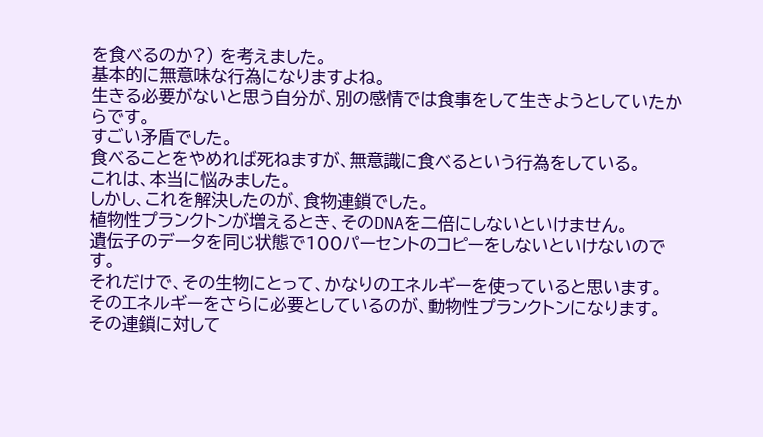を食べるのか?) を考えました。
基本的に無意味な行為になりますよね。
生きる必要がないと思う自分が、別の感情では食事をして生きようとしていたからです。
すごい矛盾でした。
食べることをやめれば死ねますが、無意識に食べるという行為をしている。
これは、本当に悩みました。
しかし、これを解決したのが、食物連鎖でした。
植物性プランクトンが増えるとき、そのDNAを二倍にしないといけません。
遺伝子のデータを同じ状態で100パーセントのコピーをしないといけないのです。
それだけで、その生物にとって、かなりのエネルギーを使っていると思います。
そのエネルギーをさらに必要としているのが、動物性プランクトンになります。
その連鎖に対して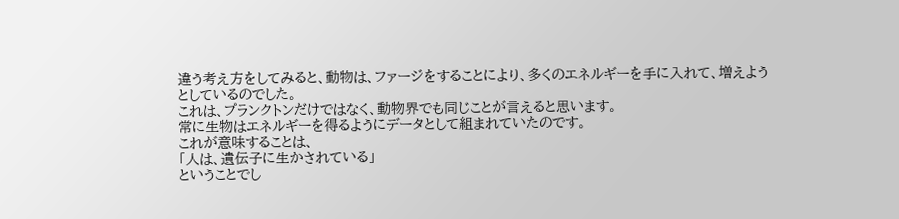違う考え方をしてみると、動物は、ファージをすることにより、多くのエネルギーを手に入れて、増えようとしているのでした。
これは、プランクトンだけではなく、動物界でも同じことが言えると思います。
常に生物はエネルギーを得るようにデータとして組まれていたのです。
これが意味することは、
「人は、遺伝子に生かされている」
ということでし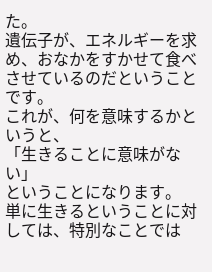た。
遺伝子が、エネルギーを求め、おなかをすかせて食べさせているのだということです。
これが、何を意味するかというと、
「生きることに意味がない」
ということになります。
単に生きるということに対しては、特別なことでは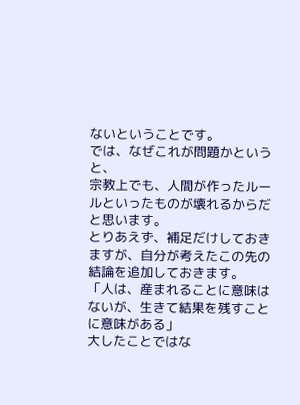ないということです。
では、なぜこれが問題かというと、
宗教上でも、人間が作ったルールといったものが壊れるからだと思います。
とりあえず、補足だけしておきますが、自分が考えたこの先の結論を追加しておきます。
「人は、産まれることに意味はないが、生きて結果を残すことに意味がある」
大したことではな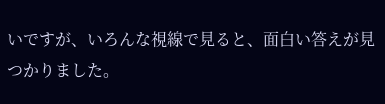いですが、いろんな視線で見ると、面白い答えが見つかりました。